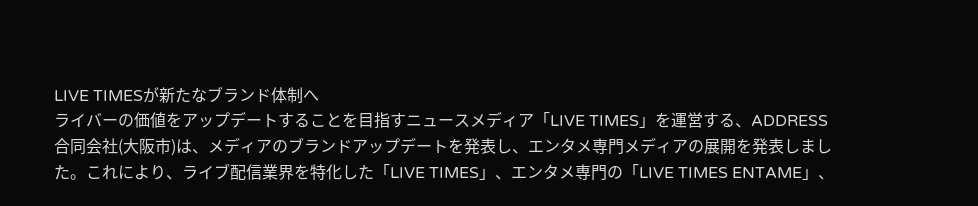LIVE TIMESが新たなブランド体制へ
ライバーの価値をアップデートすることを目指すニュースメディア「LIVE TIMES」を運営する、ADDRESS合同会社(大阪市)は、メディアのブランドアップデートを発表し、エンタメ専門メディアの展開を発表しました。これにより、ライブ配信業界を特化した「LIVE TIMES」、エンタメ専門の「LIVE TIMES ENTAME」、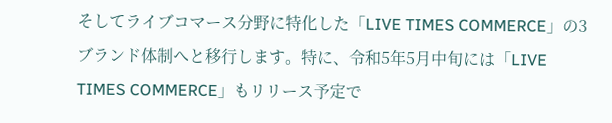そしてライブコマース分野に特化した「LIVE TIMES COMMERCE」の3ブランド体制へと移行します。特に、令和5年5月中旬には「LIVE TIMES COMMERCE」もリリース予定で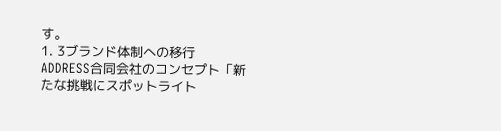す。
1. 3ブランド体制への移行
ADDRESS合同会社のコンセプト「新たな挑戦にスポットライト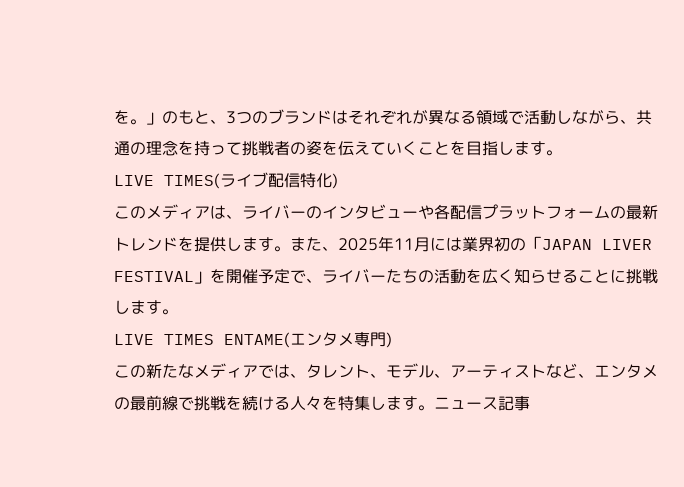を。」のもと、3つのブランドはそれぞれが異なる領域で活動しながら、共通の理念を持って挑戦者の姿を伝えていくことを目指します。
LIVE TIMES(ライブ配信特化)
このメディアは、ライバーのインタビューや各配信プラットフォームの最新トレンドを提供します。また、2025年11月には業界初の「JAPAN LIVER FESTIVAL」を開催予定で、ライバーたちの活動を広く知らせることに挑戦します。
LIVE TIMES ENTAME(エンタメ専門)
この新たなメディアでは、タレント、モデル、アーティストなど、エンタメの最前線で挑戦を続ける人々を特集します。ニュース記事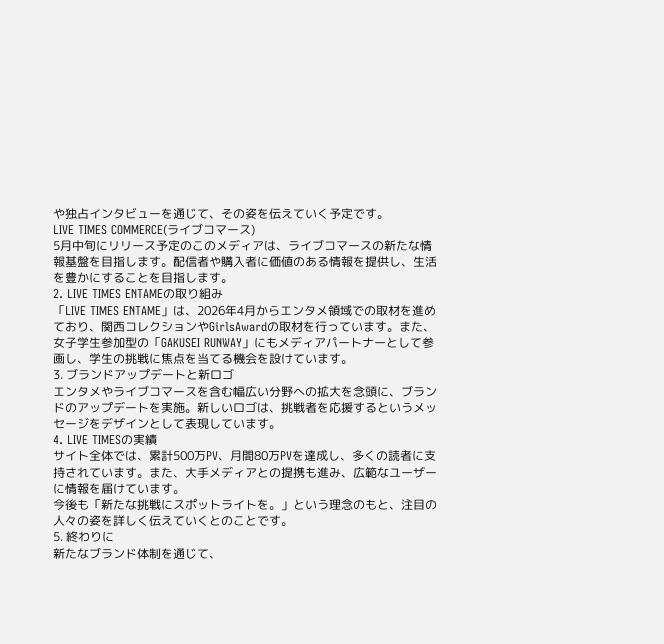や独占インタビューを通じて、その姿を伝えていく予定です。
LIVE TIMES COMMERCE(ライブコマース)
5月中旬にリリース予定のこのメディアは、ライブコマースの新たな情報基盤を目指します。配信者や購入者に価値のある情報を提供し、生活を豊かにすることを目指します。
2. LIVE TIMES ENTAMEの取り組み
「LIVE TIMES ENTAME」は、2026年4月からエンタメ領域での取材を進めており、関西コレクションやGirlsAwardの取材を行っています。また、女子学生参加型の「GAKUSEI RUNWAY」にもメディアパートナーとして参画し、学生の挑戦に焦点を当てる機会を設けています。
3. ブランドアップデートと新ロゴ
エンタメやライブコマースを含む幅広い分野への拡大を念頭に、ブランドのアップデートを実施。新しいロゴは、挑戦者を応援するというメッセージをデザインとして表現しています。
4. LIVE TIMESの実績
サイト全体では、累計500万PV、月間80万PVを達成し、多くの読者に支持されています。また、大手メディアとの提携も進み、広範なユーザーに情報を届けています。
今後も「新たな挑戦にスポットライトを。」という理念のもと、注目の人々の姿を詳しく伝えていくとのことです。
5. 終わりに
新たなブランド体制を通じて、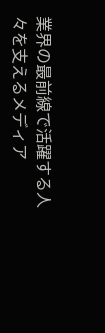業界の最前線で活躍する人々を支えるメディア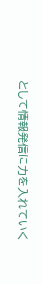として情報発信に力を入れていく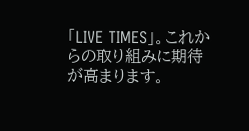「LIVE TIMES」。これからの取り組みに期待が高まります。